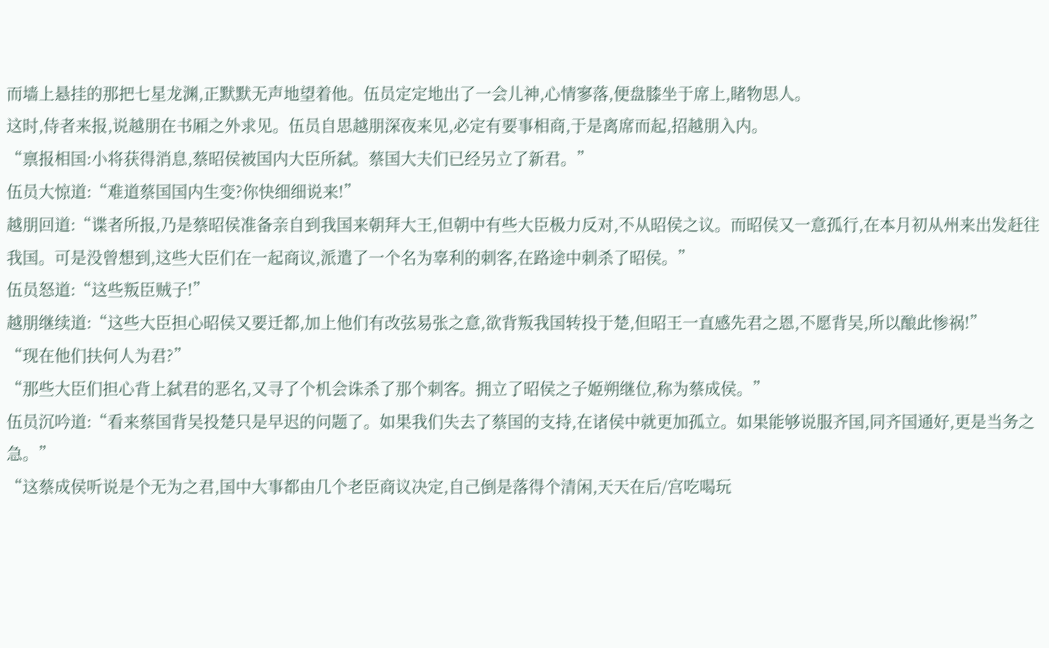而墙上悬挂的那把七星龙渊,正默默无声地望着他。伍员定定地出了一会儿神,心情寥落,便盘膝坐于席上,睹物思人。
这时,侍者来报,说越朋在书厢之外求见。伍员自思越朋深夜来见,必定有要事相商,于是离席而起,招越朋入内。
“禀报相国:小将获得消息,蔡昭侯被国内大臣所弑。蔡国大夫们已经另立了新君。”
伍员大惊道:“难道蔡国国内生变?你快细细说来!”
越朋回道:“谍者所报,乃是蔡昭侯准备亲自到我国来朝拜大王,但朝中有些大臣极力反对,不从昭侯之议。而昭侯又一意孤行,在本月初从州来出发赶往我国。可是没曾想到,这些大臣们在一起商议,派遣了一个名为辜利的刺客,在路途中刺杀了昭侯。”
伍员怒道:“这些叛臣贼子!”
越朋继续道:“这些大臣担心昭侯又要迁都,加上他们有改弦易张之意,欲背叛我国转投于楚,但昭王一直感先君之恩,不愿背吴,所以酿此惨祸!”
“现在他们扶何人为君?”
“那些大臣们担心背上弑君的恶名,又寻了个机会诛杀了那个刺客。拥立了昭侯之子姬朔继位,称为蔡成侯。”
伍员沉吟道:“看来蔡国背吴投楚只是早迟的问题了。如果我们失去了蔡国的支持,在诸侯中就更加孤立。如果能够说服齐国,同齐国通好,更是当务之急。”
“这蔡成侯听说是个无为之君,国中大事都由几个老臣商议决定,自己倒是落得个清闲,天天在后/宫吃喝玩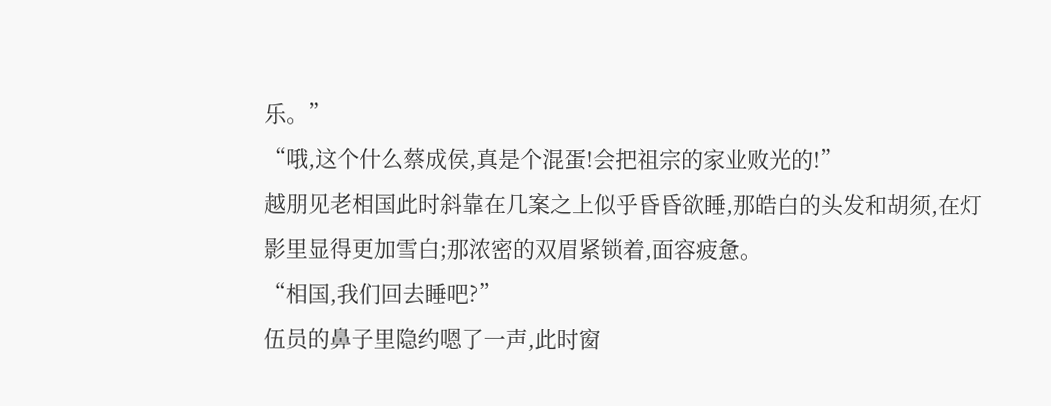乐。”
“哦,这个什么蔡成侯,真是个混蛋!会把祖宗的家业败光的!”
越朋见老相国此时斜靠在几案之上似乎昏昏欲睡,那皓白的头发和胡须,在灯影里显得更加雪白;那浓密的双眉紧锁着,面容疲惫。
“相国,我们回去睡吧?”
伍员的鼻子里隐约嗯了一声,此时窗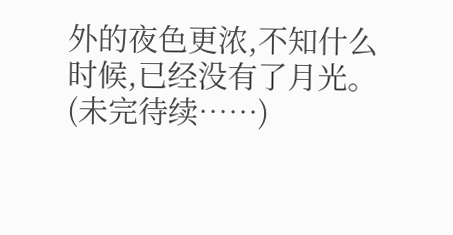外的夜色更浓,不知什么时候,已经没有了月光。(未完待续……)